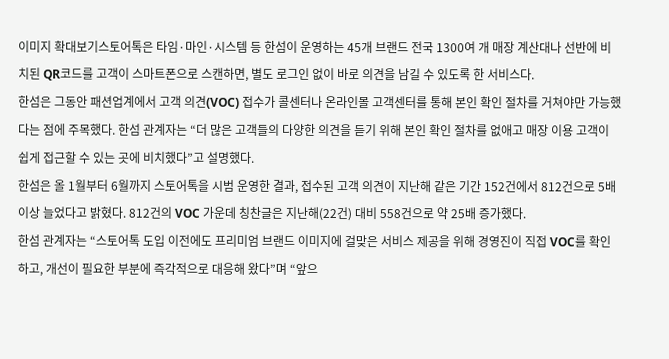이미지 확대보기스토어톡은 타임·마인·시스템 등 한섬이 운영하는 45개 브랜드 전국 1300여 개 매장 계산대나 선반에 비치된 QR코드를 고객이 스마트폰으로 스캔하면, 별도 로그인 없이 바로 의견을 남길 수 있도록 한 서비스다.
한섬은 그동안 패션업계에서 고객 의견(VOC) 접수가 콜센터나 온라인몰 고객센터를 통해 본인 확인 절차를 거쳐야만 가능했다는 점에 주목했다. 한섬 관계자는 “더 많은 고객들의 다양한 의견을 듣기 위해 본인 확인 절차를 없애고 매장 이용 고객이 쉽게 접근할 수 있는 곳에 비치했다”고 설명했다.
한섬은 올 1월부터 6월까지 스토어톡을 시범 운영한 결과, 접수된 고객 의견이 지난해 같은 기간 152건에서 812건으로 5배 이상 늘었다고 밝혔다. 812건의 VOC 가운데 칭찬글은 지난해(22건) 대비 558건으로 약 25배 증가했다.
한섬 관계자는 “스토어톡 도입 이전에도 프리미엄 브랜드 이미지에 걸맞은 서비스 제공을 위해 경영진이 직접 VOC를 확인하고, 개선이 필요한 부분에 즉각적으로 대응해 왔다”며 “앞으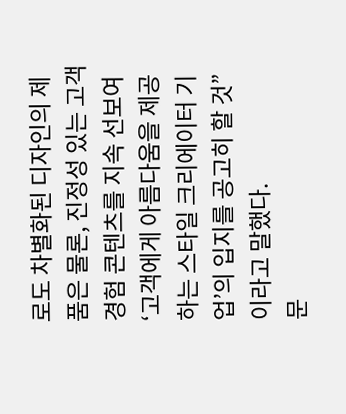로도 차별화된 디자인의 제품은 물론, 진정성 있는 고객 경험 콘텐츠를 지속 선보여 ‘고객에게 아름다움을 제공하는 스타일 크리에이터 기업’의 입지를 공고히 할 것”이라고 말했다.
문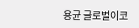용균 글로벌이코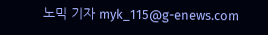노믹 기자 myk_115@g-enews.com